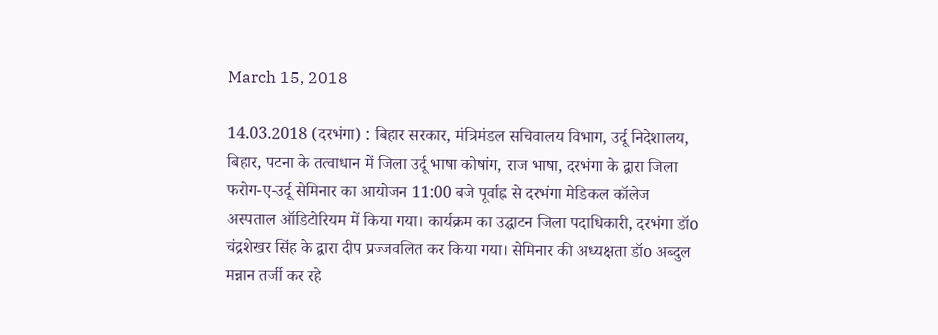March 15, 2018

14.03.2018 (दरभंगा) : बिहार सरकार, मंत्रिमंडल सचिवालय विभाग, उर्दू निदेशालय, बिहार, पटना के तत्वाधान में जिला उर्दू भाषा कोषांग, राज भाषा, दरभंगा के द्वारा जिला फरोग-ए-उर्दू सेमिनार का आयोजन 11:00 बजे पूर्वाह्न से दरभंगा मेडिकल कॉलेज अस्पताल ऑडिटोरियम में किया गया। कार्यक्रम का उद्घाटन जिला पदाधिकारी, दरभंगा डॉo चंद्रशेखर सिंह के द्वारा दीप प्रज्जवलित कर किया गया। सेमिनार की अध्यक्षता डॉo अब्दुल मन्नान तर्जी कर रहे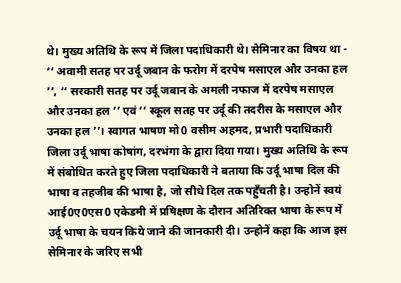थे। मुख्य अतिथि के रूप में जिला पदाधिकारी थे। सेमिनार का विषय था - ‘‘ अवामी सतह पर उर्दू जबान के फरोग में दरपेष मसाएल और उनका हल ’’, ‘‘ सरकारी सतह पर उर्दू जबान के अमली नफाज में दरपेष मसाएल और उनका हल ’’ एवं ‘‘ स्कूल सतह पर उर्दू की तदरीस के मसाएल और उनका हल ’’। स्वागत भाषण मो0 वसीम अहमद, प्रभारी पदाधिकारी जिला उर्दू भाषा कोषांग, दरभंगा के द्वारा दिया गया। मुख्य अतिथि के रूप में संबोधित करते हुए जिला पदाधिकारी ने बताया कि उर्दू भाषा दिल की भाषा व तहजीब की भाषा है, जो सीधे दिल तक पहुँचती है। उन्होनें स्वयं आई0ए0एस0 एकेडमी में प्रषिक्षण के दौरान अतिरिक्त भाषा के रूप में उर्दू भाषा के चयन किये जाने की जानकारी दी। उन्होनें कहा कि आज इस सेमिनार के जरिए सभी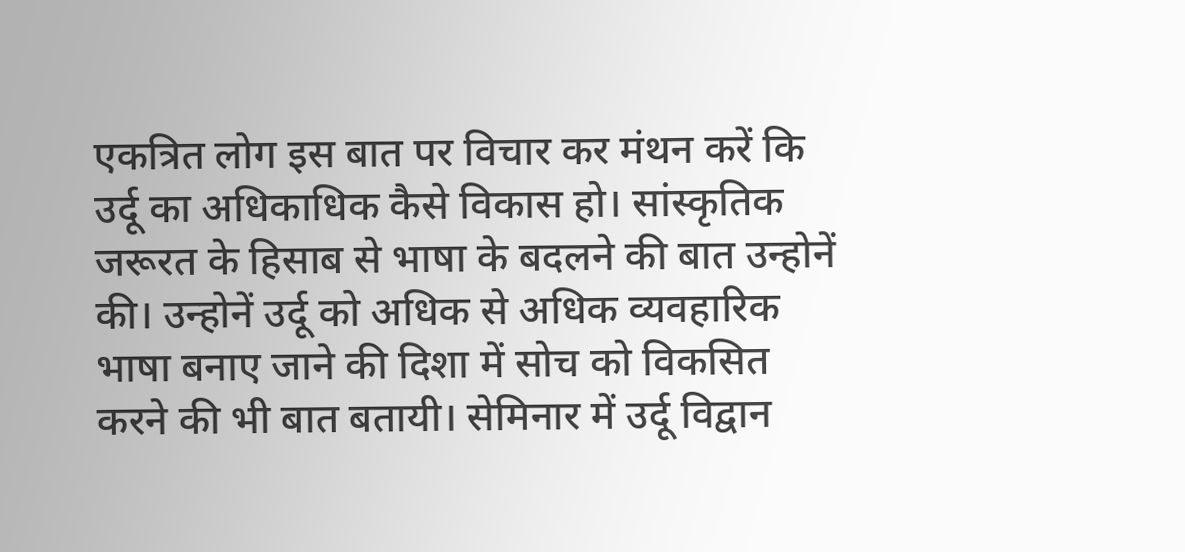एकत्रित लोग इस बात पर विचार कर मंथन करें कि उर्दू का अधिकाधिक कैसे विकास हो। सांस्कृतिक जरूरत के हिसाब से भाषा के बदलने की बात उन्होनें की। उन्होनें उर्दू को अधिक से अधिक व्यवहारिक भाषा बनाए जाने की दिशा में सोच को विकसित करने की भी बात बतायी। सेमिनार में उर्दू विद्वान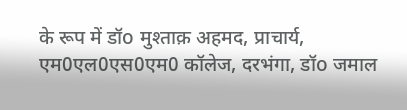के रूप में डॉo मुश्ताक़ अहमद, प्राचार्य, एम0एल0एस0एम0 कॉलेज, दरभंगा, डॉo जमाल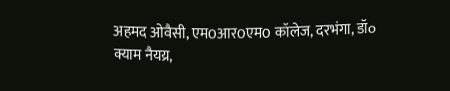अहमद ओवैसी, एम0आर0एम0 कॉलेज, दरभंगा, डॉo क्याम नैयय्र,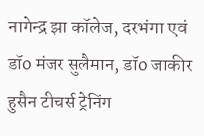नागेन्द्र झा कॉलेज, दरभंगा एवं डॉo मंजर सुलैमान, डॉo जाकीर हुसैन टीचर्स ट्रेनिंग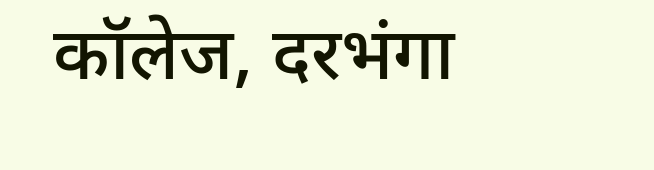कॉलेज, दरभंगा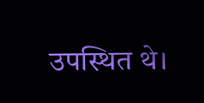उपस्थित थे।